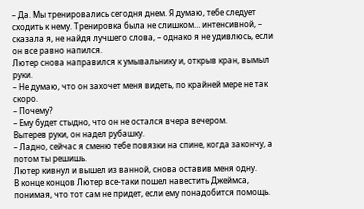– Да. Мы тренировались сегодня днем. Я думаю, тебе следует сходить к нему. Тренировка была не слишком… интенсивной, – сказала я, не найдя лучшего слова, – однако я не удивлюсь, если он все равно напился.
Лютер снова направился к умывальнику и, открыв кран, вымыл руки.
– Не думаю, что он захочет меня видеть, по крайней мере не так скоро.
– Почему?
– Ему будет стыдно, что он не остался вчера вечером.
Вытерев руки, он надел рубашку.
– Ладно, сейчас я сменю тебе повязки на спине, когда закончу, а потом ты решишь.
Лютер кивнул и вышел из ванной, снова оставив меня одну.
В конце концов Лютер все-таки пошел навестить Джеймса, понимая, что тот сам не придет, если ему понадобится помощь.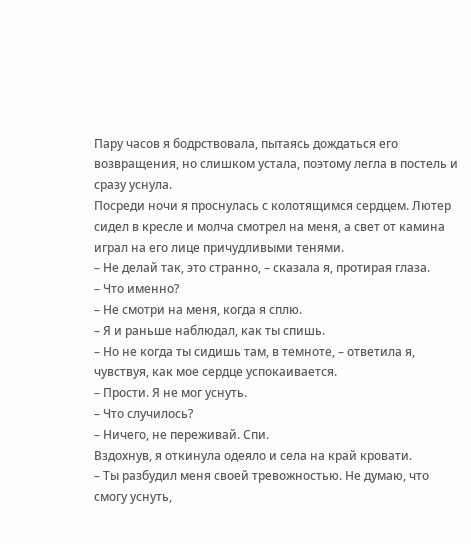Пару часов я бодрствовала, пытаясь дождаться его возвращения, но слишком устала, поэтому легла в постель и сразу уснула.
Посреди ночи я проснулась с колотящимся сердцем. Лютер сидел в кресле и молча смотрел на меня, а свет от камина играл на его лице причудливыми тенями.
– Не делай так, это странно, – сказала я, протирая глаза.
– Что именно?
– Не смотри на меня, когда я сплю.
– Я и раньше наблюдал, как ты спишь.
– Но не когда ты сидишь там, в темноте, – ответила я, чувствуя, как мое сердце успокаивается.
– Прости. Я не мог уснуть.
– Что случилось?
– Ничего, не переживай. Спи.
Вздохнув, я откинула одеяло и села на край кровати.
– Ты разбудил меня своей тревожностью. Не думаю, что смогу уснуть,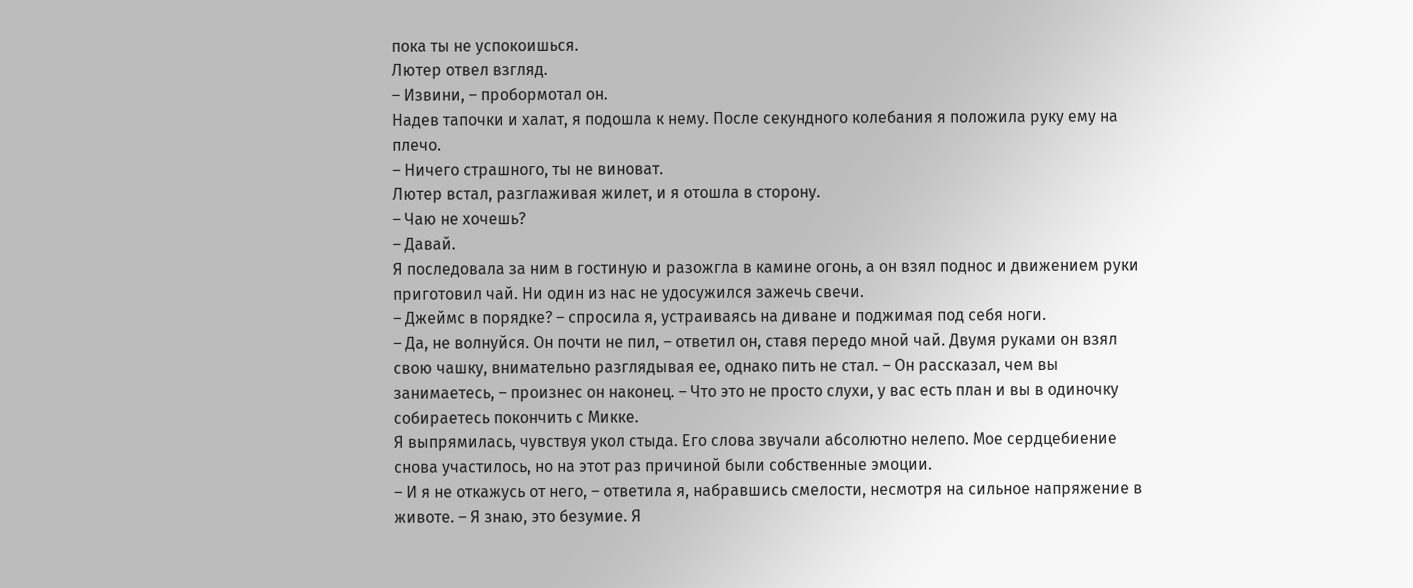пока ты не успокоишься.
Лютер отвел взгляд.
– Извини, – пробормотал он.
Надев тапочки и халат, я подошла к нему. После секундного колебания я положила руку ему на плечо.
– Ничего страшного, ты не виноват.
Лютер встал, разглаживая жилет, и я отошла в сторону.
– Чаю не хочешь?
– Давай.
Я последовала за ним в гостиную и разожгла в камине огонь, а он взял поднос и движением руки приготовил чай. Ни один из нас не удосужился зажечь свечи.
– Джеймс в порядке? – спросила я, устраиваясь на диване и поджимая под себя ноги.
– Да, не волнуйся. Он почти не пил, – ответил он, ставя передо мной чай. Двумя руками он взял свою чашку, внимательно разглядывая ее, однако пить не стал. – Он рассказал, чем вы занимаетесь, – произнес он наконец. – Что это не просто слухи, у вас есть план и вы в одиночку собираетесь покончить с Микке.
Я выпрямилась, чувствуя укол стыда. Его слова звучали абсолютно нелепо. Мое сердцебиение снова участилось, но на этот раз причиной были собственные эмоции.
– И я не откажусь от него, – ответила я, набравшись смелости, несмотря на сильное напряжение в животе. – Я знаю, это безумие. Я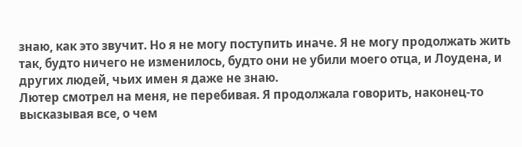знаю, как это звучит. Но я не могу поступить иначе. Я не могу продолжать жить так, будто ничего не изменилось, будто они не убили моего отца, и Лоудена, и других людей, чьих имен я даже не знаю.
Лютер смотрел на меня, не перебивая. Я продолжала говорить, наконец-то высказывая все, о чем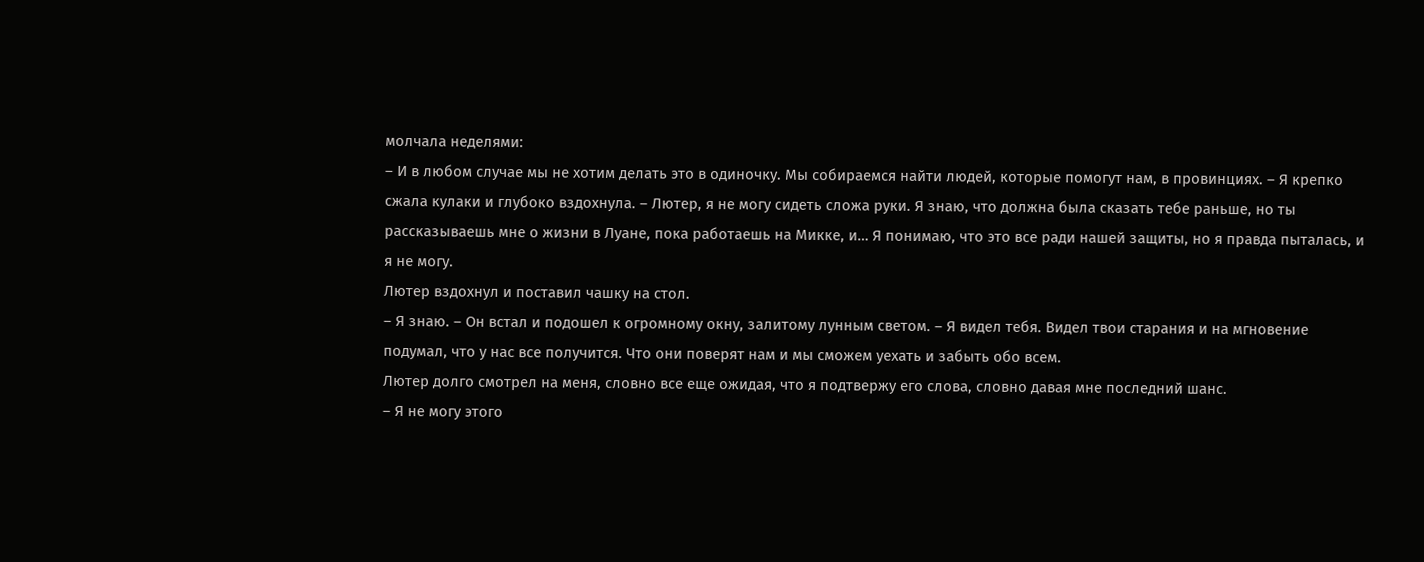молчала неделями:
– И в любом случае мы не хотим делать это в одиночку. Мы собираемся найти людей, которые помогут нам, в провинциях. – Я крепко сжала кулаки и глубоко вздохнула. – Лютер, я не могу сидеть сложа руки. Я знаю, что должна была сказать тебе раньше, но ты рассказываешь мне о жизни в Луане, пока работаешь на Микке, и… Я понимаю, что это все ради нашей защиты, но я правда пыталась, и я не могу.
Лютер вздохнул и поставил чашку на стол.
– Я знаю. – Он встал и подошел к огромному окну, залитому лунным светом. – Я видел тебя. Видел твои старания и на мгновение подумал, что у нас все получится. Что они поверят нам и мы сможем уехать и забыть обо всем.
Лютер долго смотрел на меня, словно все еще ожидая, что я подтвержу его слова, словно давая мне последний шанс.
– Я не могу этого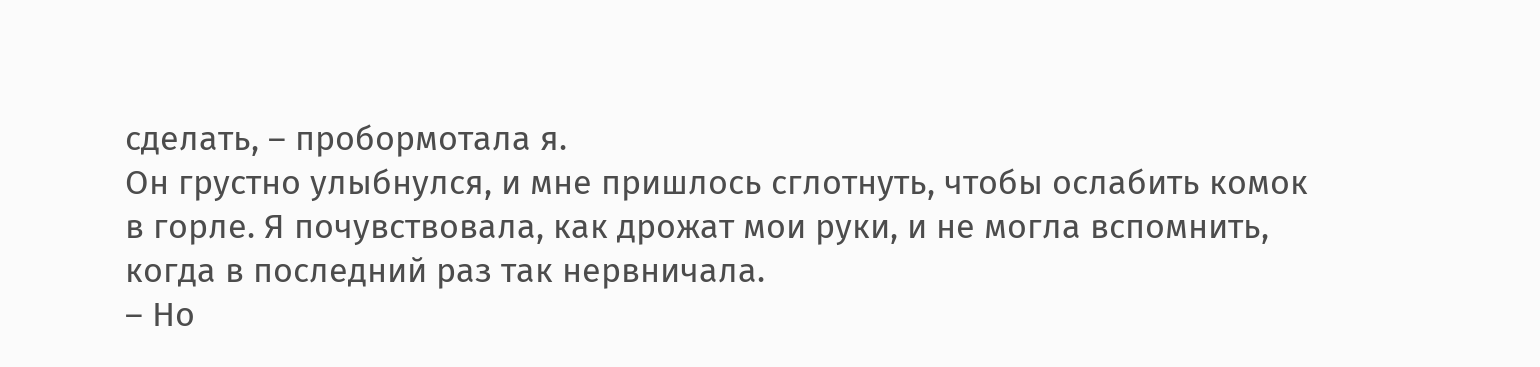сделать, – пробормотала я.
Он грустно улыбнулся, и мне пришлось сглотнуть, чтобы ослабить комок в горле. Я почувствовала, как дрожат мои руки, и не могла вспомнить, когда в последний раз так нервничала.
– Но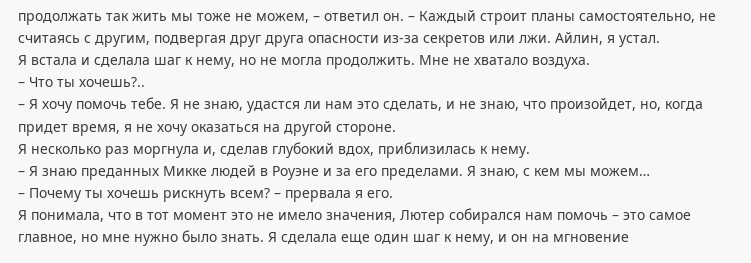продолжать так жить мы тоже не можем, – ответил он. – Каждый строит планы самостоятельно, не считаясь с другим, подвергая друг друга опасности из-за секретов или лжи. Айлин, я устал.
Я встала и сделала шаг к нему, но не могла продолжить. Мне не хватало воздуха.
– Что ты хочешь?..
– Я хочу помочь тебе. Я не знаю, удастся ли нам это сделать, и не знаю, что произойдет, но, когда придет время, я не хочу оказаться на другой стороне.
Я несколько раз моргнула и, сделав глубокий вдох, приблизилась к нему.
– Я знаю преданных Микке людей в Роуэне и за его пределами. Я знаю, с кем мы можем…
– Почему ты хочешь рискнуть всем? – прервала я его.
Я понимала, что в тот момент это не имело значения, Лютер собирался нам помочь – это самое главное, но мне нужно было знать. Я сделала еще один шаг к нему, и он на мгновение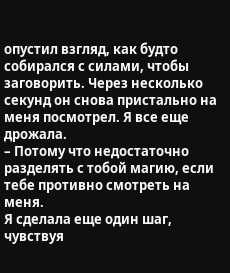опустил взгляд, как будто собирался с силами, чтобы заговорить. Через несколько секунд он снова пристально на меня посмотрел. Я все еще дрожала.
– Потому что недостаточно разделять с тобой магию, если тебе противно смотреть на меня.
Я сделала еще один шаг, чувствуя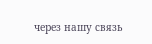через нашу связь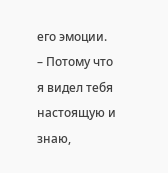его эмоции.
– Потому что я видел тебя настоящую и знаю,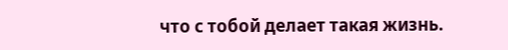что с тобой делает такая жизнь.